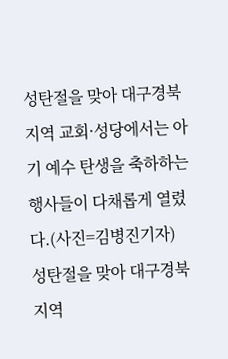성탄절을 맞아 대구경북지역 교회·성당에서는 아기 예수 탄생을 축하하는 행사들이 다채롭게 열렸다.(사진=김병진기자)
성탄절을 맞아 대구경북지역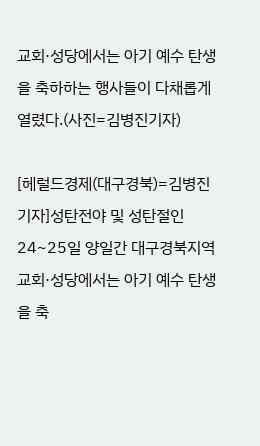교회·성당에서는 아기 예수 탄생을 축하하는 행사들이 다채롭게 열렸다.(사진=김병진기자)

[헤럴드경제(대구경북)=김병진 기자]성탄전야 및 성탄절인 24~25일 양일간 대구경북지역 교회·성당에서는 아기 예수 탄생을 축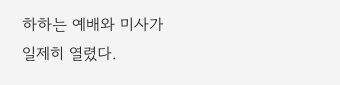하하는 예배와 미사가 일제히 열렸다.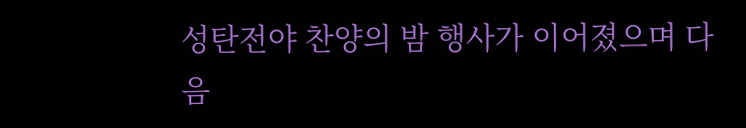성탄전야 찬양의 밤 행사가 이어졌으며 다음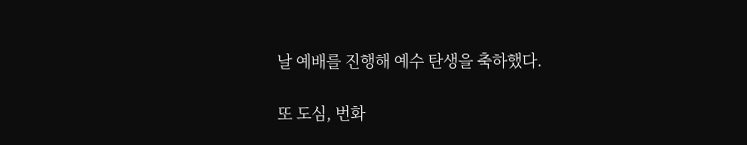날 예배를 진행해 예수 탄생을 축하했다.

또 도심, 번화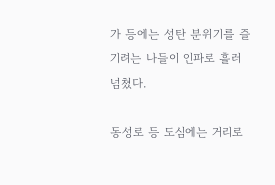가 등에는 성탄 분위기를 즐기려는 나들이 인파로 흘러 넘쳤다.

동성로 등 도심에는 거리로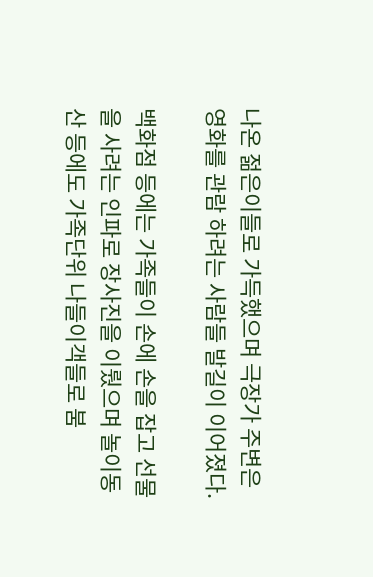나온 젊은이들로 가득했으며 극장가 주변은 영화를 관람 하려는 사람들 발길이 이어졌다.

백화점 등에는 가족들이 손에 손을 잡고 선물을 사려는 인파로 장사진을 이뤘으며 놀이동산 등에도 가족단위 나들이객들로 붐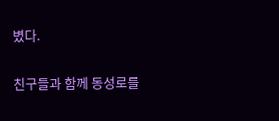볐다.

친구들과 함께 동성로를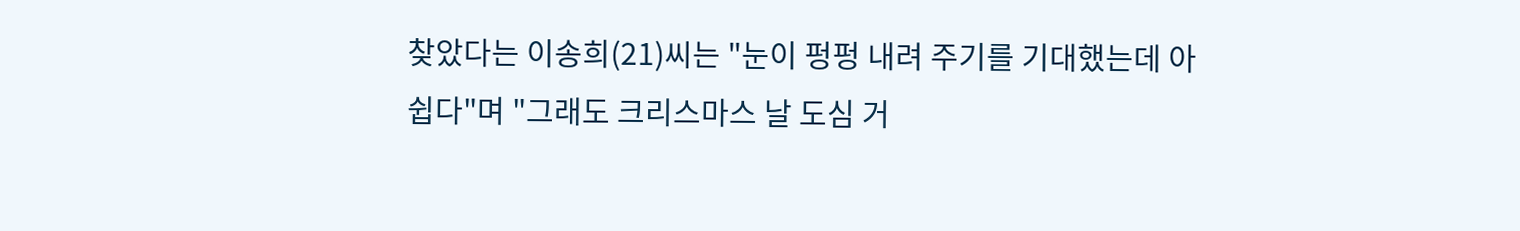찾았다는 이송희(21)씨는 "눈이 펑펑 내려 주기를 기대했는데 아쉽다"며 "그래도 크리스마스 날 도심 거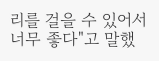리를 걸을 수 있어서 너무 좋다"고 말했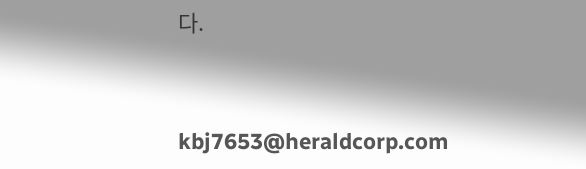다.


kbj7653@heraldcorp.com